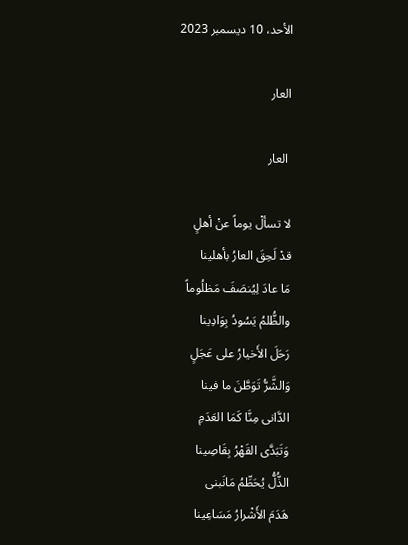الأحد، 10 ديسمبر 2023

العار

 العار

لا تسألْ يوماً عنْ أهلٍ
قدْ لَحِقَ العارُ بأهلينا
مَا عادَ لِيُنصَفَ مَظلُوماً
والظُّلمُ يَسُودُ بِوَادِينا
رَحَلَ الأَخيارُ على عَجَلٍ
وَالشَّرُّ تَوَطَّنَ ما فينا
الدَّانى مِنَّا كَمَا العَدَمِ
وَتَبَدَّى القَهْرُ بِقَاصِينا
الذُّلُّ يُحَطِّمُ مَانَبنى
هَدَمَ الأَشْرارُ مَسَاعِينا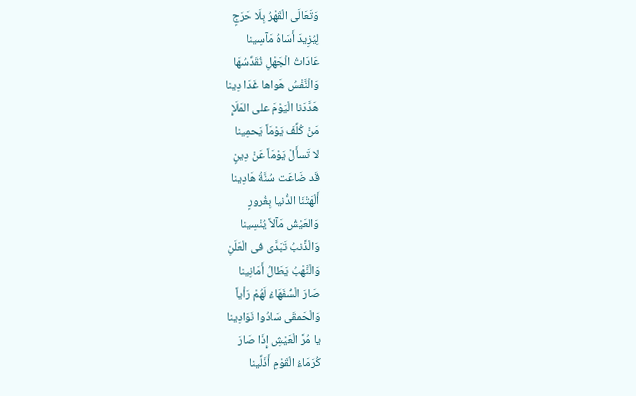وَتَعَالَى الْقَهْرُ بِلَا حَرَجٍ
لِيُزِيدَ أَسَاهُ مَآسِينا
عَادَاتُ الْجَهْلِ نُقَدِّسُهَا
وَالْنَّفْسُ هَواها غَدَا دِينا
هَدَّدَنا الْيَوْمَ على المَلَإِ
مَنْ كُلِّفَ يَوْمَاً يَحمِينا
لا تَسأَلْ يَوْمَاً عَنْ دِينٍ
قَد ضَاعَت سُنَّةُ هَادِينا
أَلْهَتْنَا الدُّنيا بِغُرورٍ
وَالعَيْشُ مَآلاً يُنْسِينا
وَالْذَّنبُ تَبَدَّى فى الْعَلَنِ
وَالْنَّهْبُ يَطَالُ أَمَانِينا
صَارَ الْسُّفَهَاءُ لَهُمْ رَأياً
وَالْحَمقَى سَادُوا نَوَادِينا
يا مُرَّ الْعَيْشِ إِذَا صَارَ
كُرَمَاءُ الْقَوْمِ أَذَلِّينا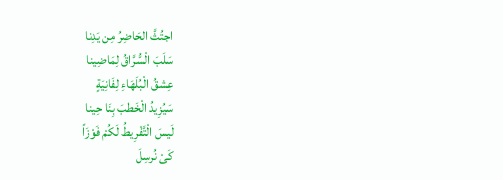اجتُثَّ الحَاضِرُ مِن يَدِنا
سَلَبَ الْسُّرَّاقُ لِمَاضِينا
عِشقُ الْبُلَهَاءِ لِفَانِيَةٍ
سَيُزِيدُ الْخَطبَ بِنَا حِينا
لَيسَ الْتَّفْرِيطُ لَكُمْ فَوْزَاً
كَىْ نُرسِلَ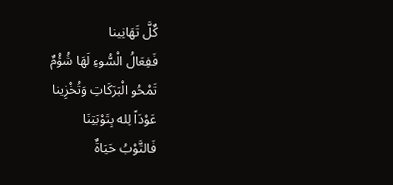كٌلَّ تَهَانِينا
فَفِعَالُ الْسُّوءِ لَهَا شُؤْمٌ
تَمْحُو الْبَرَكَاتِ وَتُخْزِينا
عَوْدَاً لِله بِتَوْبَتِنَا
فَالتَّوْبُ حَيَاةٌ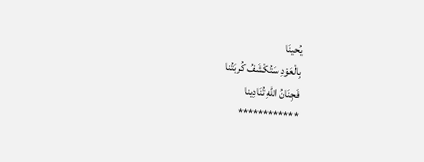يُحينَا
بِالْعَوْدِ سَتُكْشَفُ كُربَتُنا
فَجِنَانُ اللهِ تُنَادِينا
************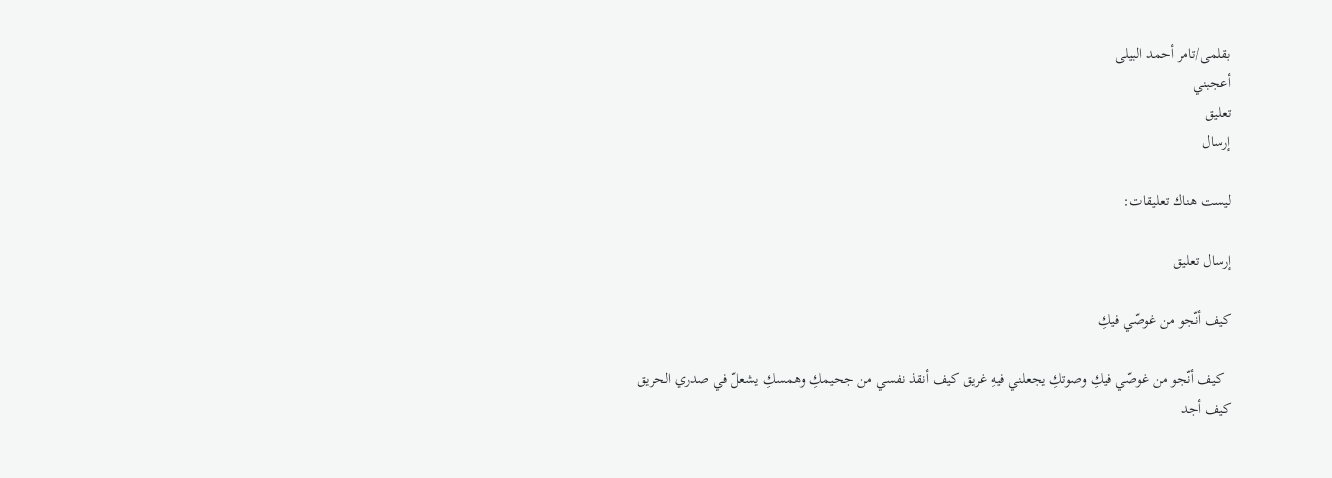بقلمى/تامر أحمد البيلى
أعجبني
تعليق
إرسال

ليست هناك تعليقات:

إرسال تعليق

كيف أنّجو من غوصّي فيكِ

  كيف أنّجو من غوصّي فيكِ وصوتكِ يجعلني فيهِ غريق كيف أنقذ نفسي من جحيمكِ وهمسكِ يشعلّ في صدري الحريق كيف أجد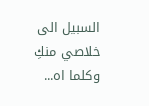السبيل الى خلاصي منكِ وكلما اه...